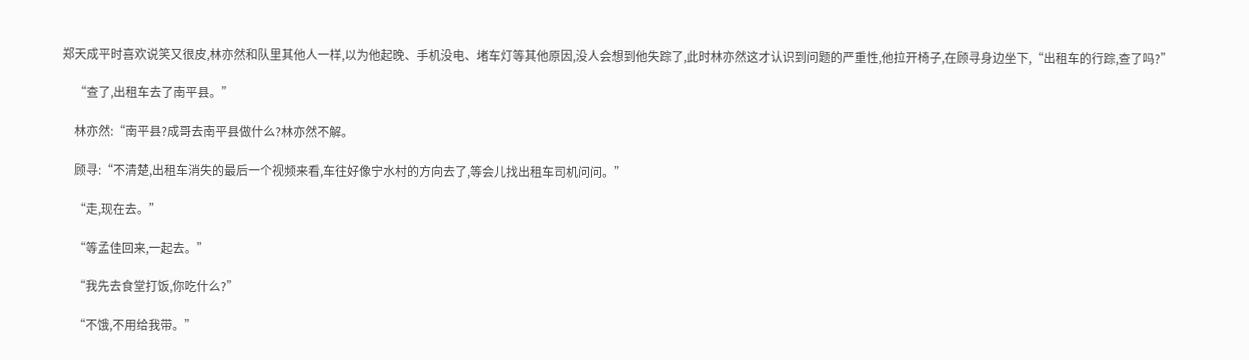郑天成平时喜欢说笑又很皮,林亦然和队里其他人一样,以为他起晚、手机没电、堵车灯等其他原因,没人会想到他失踪了,此时林亦然这才认识到问题的严重性,他拉开椅子,在顾寻身边坐下,“出租车的行踪,查了吗?”

    “查了,出租车去了南平县。”

    林亦然:“南平县?成哥去南平县做什么?林亦然不解。

    顾寻:“不清楚,出租车消失的最后一个视频来看,车往好像宁水村的方向去了,等会儿找出租车司机问问。”

    “走,现在去。”

    “等孟佳回来,一起去。”

    “我先去食堂打饭,你吃什么?”

    “不饿,不用给我带。”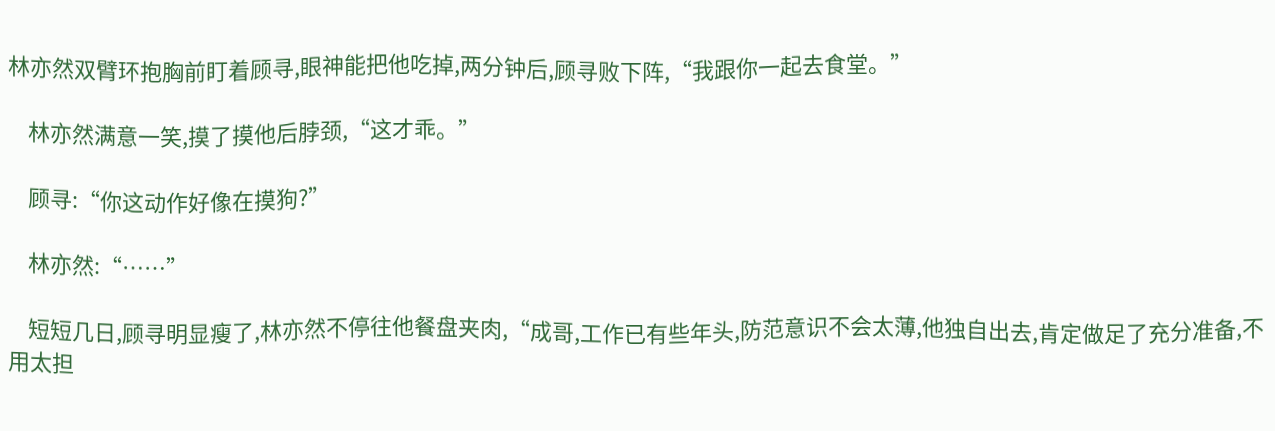林亦然双臂环抱胸前盯着顾寻,眼神能把他吃掉,两分钟后,顾寻败下阵,“我跟你一起去食堂。”

    林亦然满意一笑,摸了摸他后脖颈,“这才乖。”

    顾寻:“你这动作好像在摸狗?”

    林亦然:“……”

    短短几日,顾寻明显瘦了,林亦然不停往他餐盘夹肉,“成哥,工作已有些年头,防范意识不会太薄,他独自出去,肯定做足了充分准备,不用太担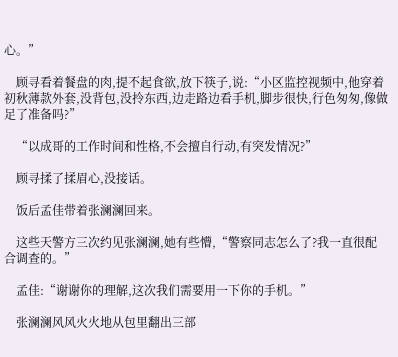心。”

    顾寻看着餐盘的肉,提不起食欲,放下筷子,说:“小区监控视频中,他穿着初秋薄款外套,没背包,没拎东西,边走路边看手机,脚步很快,行色匆匆,像做足了准备吗?”

    “以成哥的工作时间和性格,不会擅自行动,有突发情况?”

    顾寻揉了揉眉心,没接话。

    饭后孟佳带着张澜澜回来。

    这些天警方三次约见张澜澜,她有些懵,“警察同志怎么了?我一直很配合调查的。”

    孟佳:“谢谢你的理解,这次我们需要用一下你的手机。”

    张澜澜风风火火地从包里翻出三部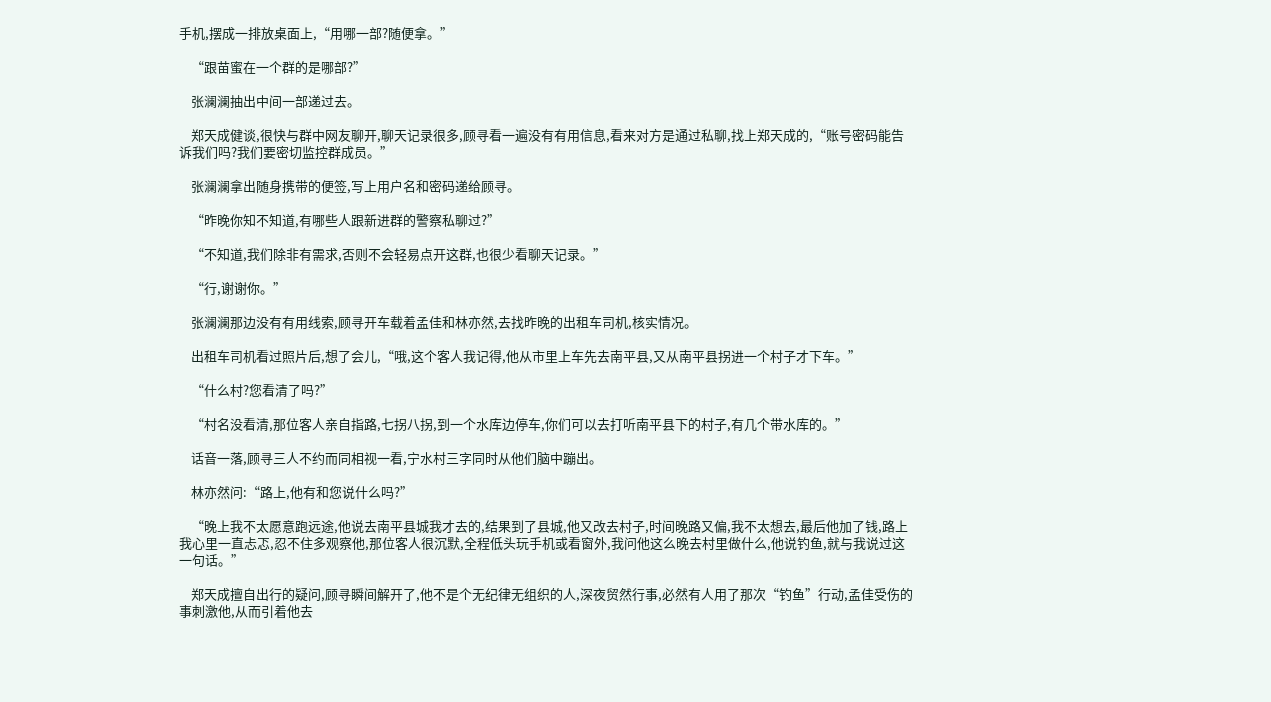手机,摆成一排放桌面上,“用哪一部?随便拿。”

    “跟苗蜜在一个群的是哪部?”

    张澜澜抽出中间一部递过去。

    郑天成健谈,很快与群中网友聊开,聊天记录很多,顾寻看一遍没有有用信息,看来对方是通过私聊,找上郑天成的,“账号密码能告诉我们吗?我们要密切监控群成员。”

    张澜澜拿出随身携带的便签,写上用户名和密码递给顾寻。

    “昨晚你知不知道,有哪些人跟新进群的警察私聊过?”

    “不知道,我们除非有需求,否则不会轻易点开这群,也很少看聊天记录。”

    “行,谢谢你。”

    张澜澜那边没有有用线索,顾寻开车载着孟佳和林亦然,去找昨晚的出租车司机,核实情况。

    出租车司机看过照片后,想了会儿,“哦,这个客人我记得,他从市里上车先去南平县,又从南平县拐进一个村子才下车。”

    “什么村?您看清了吗?”

    “村名没看清,那位客人亲自指路,七拐八拐,到一个水库边停车,你们可以去打听南平县下的村子,有几个带水库的。”

    话音一落,顾寻三人不约而同相视一看,宁水村三字同时从他们脑中蹦出。

    林亦然问:“路上,他有和您说什么吗?”

    “晚上我不太愿意跑远途,他说去南平县城我才去的,结果到了县城,他又改去村子,时间晚路又偏,我不太想去,最后他加了钱,路上我心里一直忐忑,忍不住多观察他,那位客人很沉默,全程低头玩手机或看窗外,我问他这么晚去村里做什么,他说钓鱼,就与我说过这一句话。”

    郑天成擅自出行的疑问,顾寻瞬间解开了,他不是个无纪律无组织的人,深夜贸然行事,必然有人用了那次“钓鱼”行动,孟佳受伤的事刺激他,从而引着他去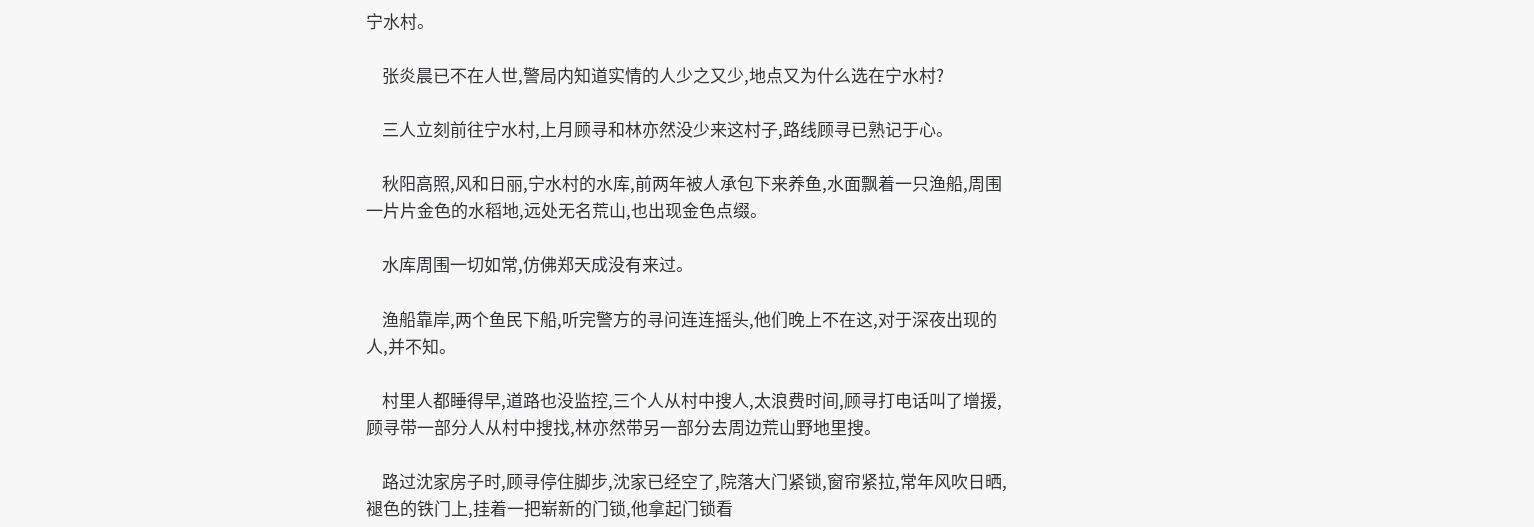宁水村。

    张炎晨已不在人世,警局内知道实情的人少之又少,地点又为什么选在宁水村?

    三人立刻前往宁水村,上月顾寻和林亦然没少来这村子,路线顾寻已熟记于心。

    秋阳高照,风和日丽,宁水村的水库,前两年被人承包下来养鱼,水面飘着一只渔船,周围一片片金色的水稻地,远处无名荒山,也出现金色点缀。

    水库周围一切如常,仿佛郑天成没有来过。

    渔船靠岸,两个鱼民下船,听完警方的寻问连连摇头,他们晚上不在这,对于深夜出现的人,并不知。

    村里人都睡得早,道路也没监控,三个人从村中搜人,太浪费时间,顾寻打电话叫了增援,顾寻带一部分人从村中搜找,林亦然带另一部分去周边荒山野地里搜。

    路过沈家房子时,顾寻停住脚步,沈家已经空了,院落大门紧锁,窗帘紧拉,常年风吹日晒,褪色的铁门上,挂着一把崭新的门锁,他拿起门锁看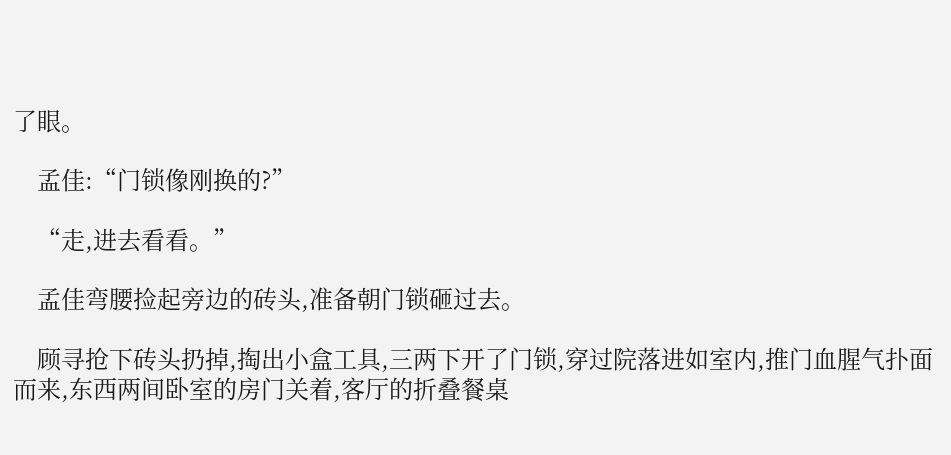了眼。

    孟佳:“门锁像刚换的?”

    “走,进去看看。”

    孟佳弯腰捡起旁边的砖头,准备朝门锁砸过去。

    顾寻抢下砖头扔掉,掏出小盒工具,三两下开了门锁,穿过院落进如室内,推门血腥气扑面而来,东西两间卧室的房门关着,客厅的折叠餐桌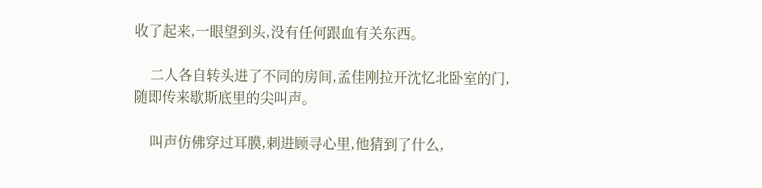收了起来,一眼望到头,没有任何跟血有关东西。

    二人各自转头进了不同的房间,孟佳刚拉开沈忆北卧室的门,随即传来歇斯底里的尖叫声。

    叫声仿佛穿过耳膜,刺进顾寻心里,他猜到了什么,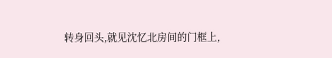转身回头,就见沈忆北房间的门框上,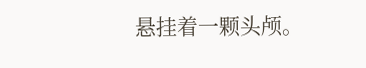悬挂着一颗头颅。